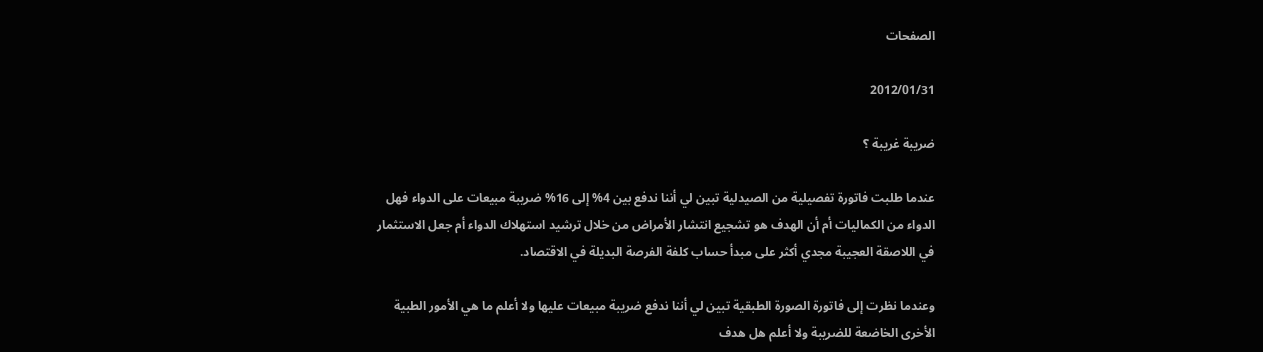الصفحات

2012/01/31

ضريبة غريبة ؟

عندما طلبت فاتورة تفصيلية من الصيدلية تبين لي أننا ندفع بين 4% إلى 16% ضريبة مبيعات على الدواء فهل الدواء من الكماليات أم أن الهدف هو تشجيع انتشار الأمراض من خلال ترشيد استهلاك الدواء أم جعل الاستثمار في اللاصقة العجيبة مجدي أكثر على مبدأ حساب كلفة الفرصة البديلة في الاقتصاد.

وعندما نظرت إلى فاتورة الصورة الطبقية تبين لي أننا ندفع ضريبة مبيعات عليها ولا أعلم ما هي الأمور الطبية الأخرى الخاضعة للضريبة ولا أعلم هل هدف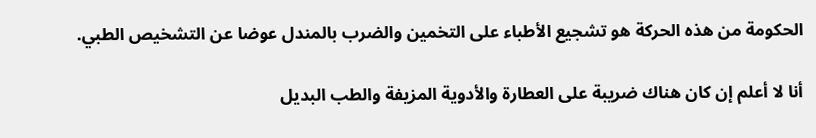الحكومة من هذه الحركة هو تشجيع الأطباء على التخمين والضرب بالمندل عوضا عن التشخيص الطبي.

أنا لا أعلم إن كان هناك ضريبة على العطارة والأدوية المزيفة والطب البديل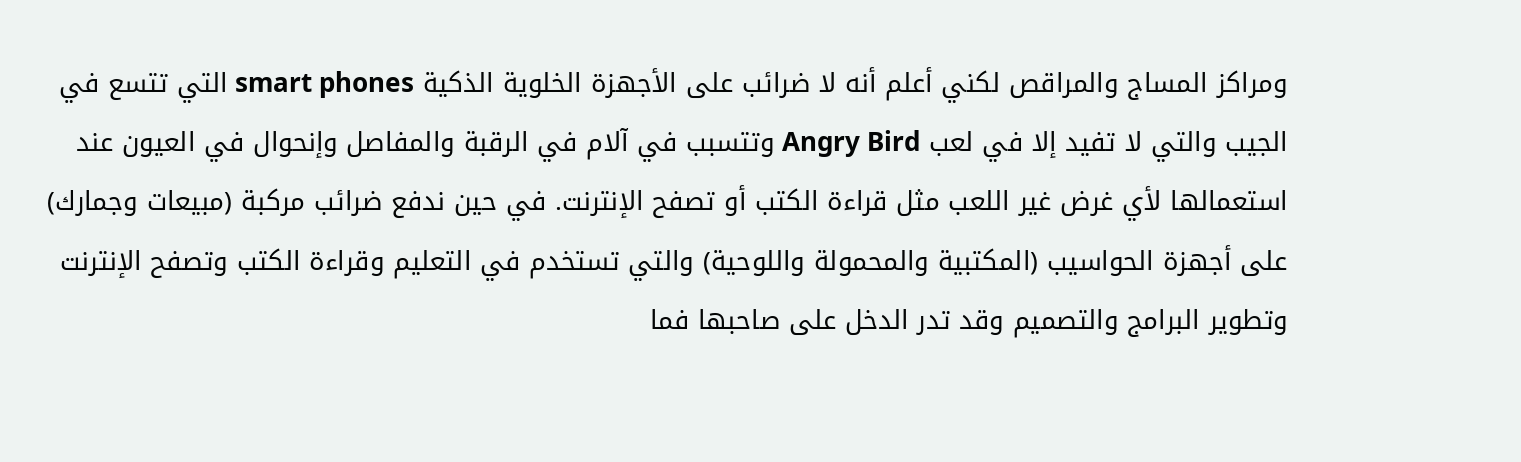ومراكز المساج والمراقص لكني أعلم أنه لا ضرائب على الأجهزة الخلوية الذكية smart phones التي تتسع في الجيب والتي لا تفيد إلا في لعب Angry Bird وتتسبب في آلام في الرقبة والمفاصل وإنحوال في العيون عند استعمالها لأي غرض غير اللعب مثل قراءة الكتب أو تصفح الإنترنت. في حين ندفع ضرائب مركبة (مبيعات وجمارك) على أجهزة الحواسيب (المكتبية والمحمولة واللوحية) والتي تستخدم في التعليم وقراءة الكتب وتصفح الإنترنت وتطوير البرامج والتصميم وقد تدر الدخل على صاحبها فما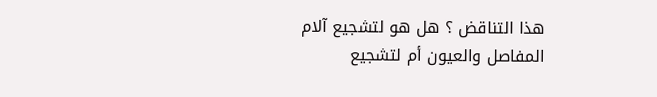هذا التناقض ؟ هل هو لتشجيع آلام المفاصل والعيون أم لتشجيع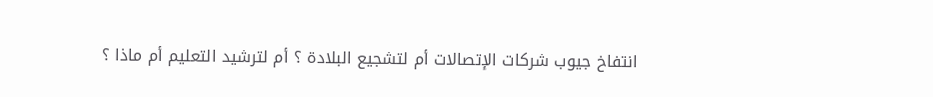انتفاخ جيوب شركات الإتصالات أم لتشجيع البلادة ؟ أم لترشيد التعليم أم ماذا ؟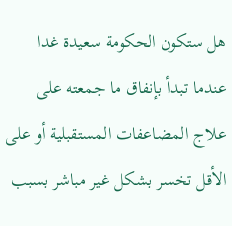هل ستكون الحكومة سعيدة غدا عندما تبدأ بإنفاق ما جمعته على علاج المضاعفات المستقبلية أو على الأقل تخسر بشكل غير مباشر بسبب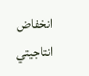انخفاض انتاجيتي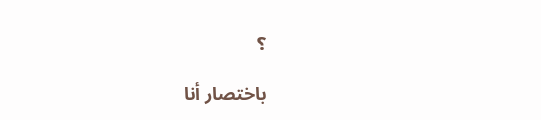؟

باختصار أنا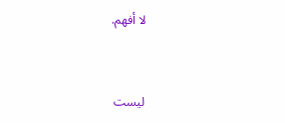لا أفهم.


ليست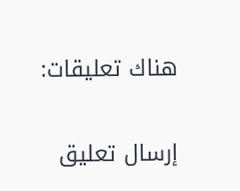هناك تعليقات:

إرسال تعليق